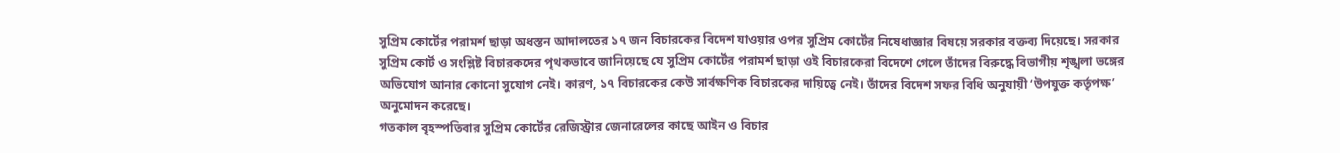সুপ্রিম কোর্টের পরামর্শ ছাড়া অধস্তন আদালতের ১৭ জন বিচারকের বিদেশ যাওয়ার ওপর সুপ্রিম কোর্টের নিষেধাজ্ঞার বিষয়ে সরকার বক্তব্য দিয়েছে। সরকার সুপ্রিম কোর্ট ও সংশ্লিষ্ট বিচারকদের পৃথকভাবে জানিয়েছে যে সুপ্রিম কোর্টের পরামর্শ ছাড়া ওই বিচারকেরা বিদেশে গেলে তাঁদের বিরুদ্ধে বিভাগীয় শৃঙ্খলা ভঙ্গের অভিযোগ আনার কোনো সুযোগ নেই। কারণ, ১৭ বিচারকের কেউ সার্বক্ষণিক বিচারকের দায়িত্বে নেই। তাঁদের বিদেশ সফর বিধি অনুযায়ী ‘উপযুক্ত কর্তৃপক্ষ’ অনুমোদন করেছে।
গতকাল বৃহস্পতিবার সুপ্রিম কোর্টের রেজিস্ট্রার জেনারেলের কাছে আইন ও বিচার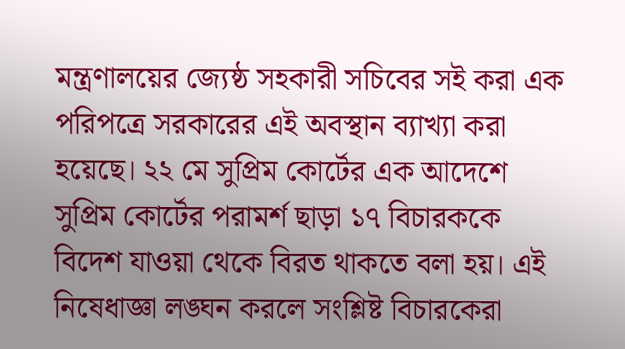মন্ত্রণালয়ের জ্যেষ্ঠ সহকারী সচিবের সই করা এক পরিপত্রে সরকারের এই অবস্থান ব্যাখ্যা করা হয়েছে। ২২ মে সুপ্রিম কোর্টের এক আদেশে সুপ্রিম কোর্টের পরামর্শ ছাড়া ১৭ বিচারককে বিদেশ যাওয়া থেকে বিরত থাকতে বলা হয়। এই নিষেধাজ্ঞা লঙ্ঘন করলে সংশ্লিষ্ট বিচারকেরা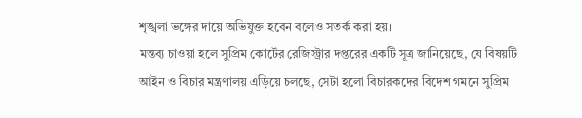শৃঙ্খলা ভঙ্গের দায়ে অভিযুক্ত হবেন বলেও সতর্ক করা হয়।
মন্তব্য চাওয়া হলে সুপ্রিম কোর্টের রেজিস্ট্রার দপ্তরের একটি সূত্র জানিয়েছে, যে বিষয়টি আইন ও বিচার মন্ত্রণালয় এড়িয়ে চলছে, সেটা হলো বিচারকদের বিদেশ গমনে সুপ্রিম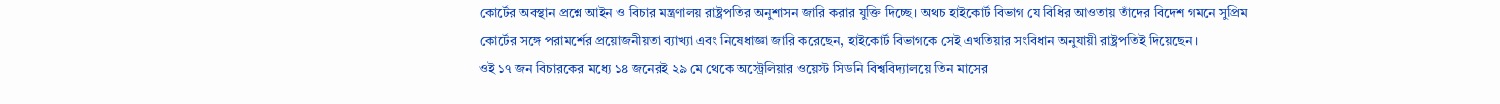কোর্টের অবস্থান প্রশ্নে আইন ও বিচার মন্ত্রণালয় রাষ্ট্রপতির অনুশাসন জারি করার যুক্তি দিচ্ছে। অথচ হাইকোর্ট বিভাগ যে বিধির আওতায় তাঁদের বিদেশ গমনে সুপ্রিম কোর্টের সঙ্গে পরামর্শের প্রয়োজনীয়তা ব্যাখ্যা এবং নিষেধাজ্ঞা জারি করেছেন, হাইকোর্ট বিভাগকে সেই এখতিয়ার সংবিধান অনুযায়ী রাষ্ট্রপতিই দিয়েছেন।
ওই ১৭ জন বিচারকের মধ্যে ১৪ জনেরই ২৯ মে থেকে অস্ট্রেলিয়ার ওয়েস্ট সিডনি বিশ্ববিদ্যালয়ে তিন মাসের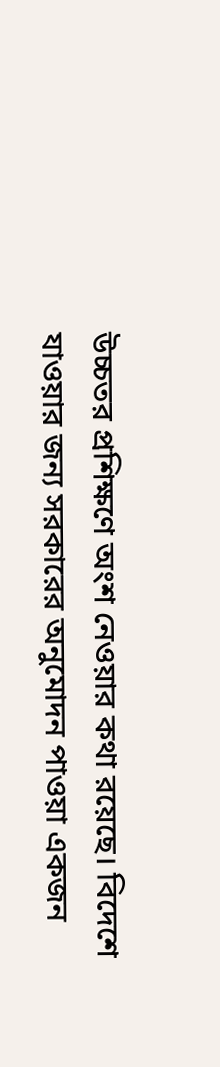উচ্চতর প্রশিক্ষণে অংশ নেওয়ার কথা রয়েছে। বিদেশে যাওয়ার জন্য সরকারের অনুমোদন পাওয়া একজন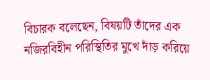বিচারক বলেছেন, বিষয়টি তাঁদের এক নজিরবিহীন পরিস্থিতির মুখে দাঁড় করিয়ে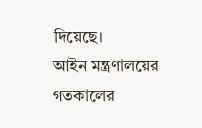দিয়েছে।
আইন মন্ত্রণালয়ের গতকালের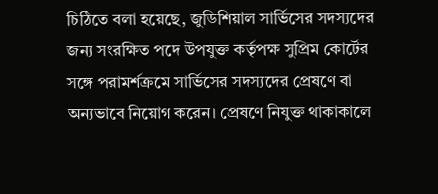চিঠিতে বলা হয়েছে, জুডিশিয়াল সার্ভিসের সদস্যদের জন্য সংরক্ষিত পদে উপযুক্ত কর্তৃপক্ষ সুপ্রিম কোর্টের সঙ্গে পরামর্শক্রমে সার্ভিসের সদস্যদের প্রেষণে বা অন্যভাবে নিয়োগ করেন। প্রেষণে নিযুক্ত থাকাকালে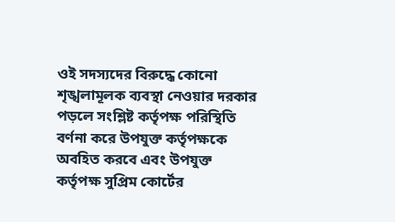ওই সদস্যদের বিরুদ্ধে কোনো শৃঙ্খলামূলক ব্যবস্থা নেওয়ার দরকার পড়লে সংশ্লিষ্ট কর্তৃপক্ষ পরিস্থিতি বর্ণনা করে উপযুক্ত কর্তৃপক্ষকে অবহিত করবে এবং উপযুক্ত কর্তৃপক্ষ সুপ্রিম কোর্টের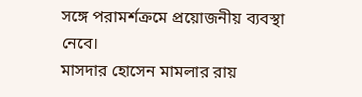সঙ্গে পরামর্শক্রমে প্রয়োজনীয় ব্যবস্থা নেবে।
মাসদার হোসেন মামলার রায়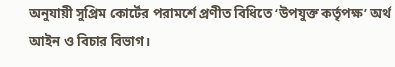অনুযায়ী সুপ্রিম কোর্টের পরামর্শে প্রণীত বিধিতে ‘উপযুক্ত কর্তৃপক্ষ’ অর্থ আইন ও বিচার বিভাগ।